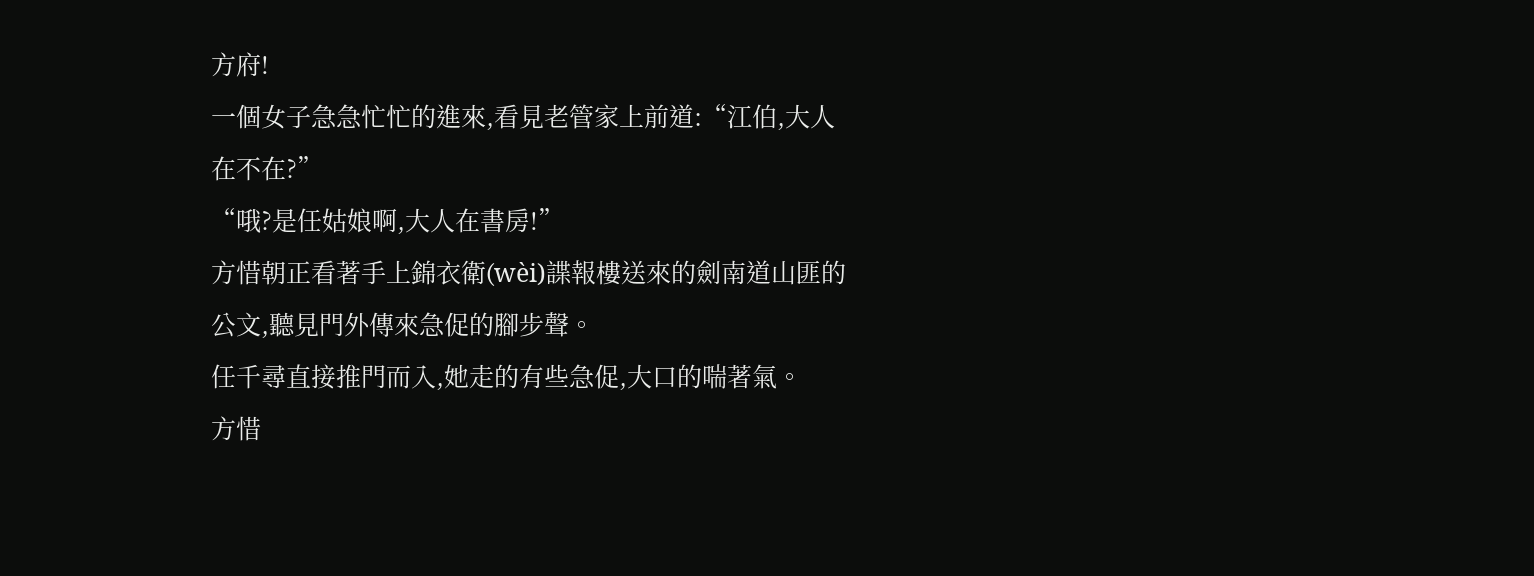方府!
一個女子急急忙忙的進來,看見老管家上前道:“江伯,大人在不在?”
“哦?是任姑娘啊,大人在書房!”
方惜朝正看著手上錦衣衛(wèi)諜報樓送來的劍南道山匪的公文,聽見門外傳來急促的腳步聲。
任千尋直接推門而入,她走的有些急促,大口的喘著氣。
方惜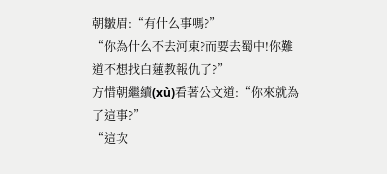朝皺眉:“有什么事嗎?”
“你為什么不去河東?而要去蜀中!你難道不想找白蓮教報仇了?”
方惜朝繼續(xù)看著公文道:“你來就為了這事?”
“這次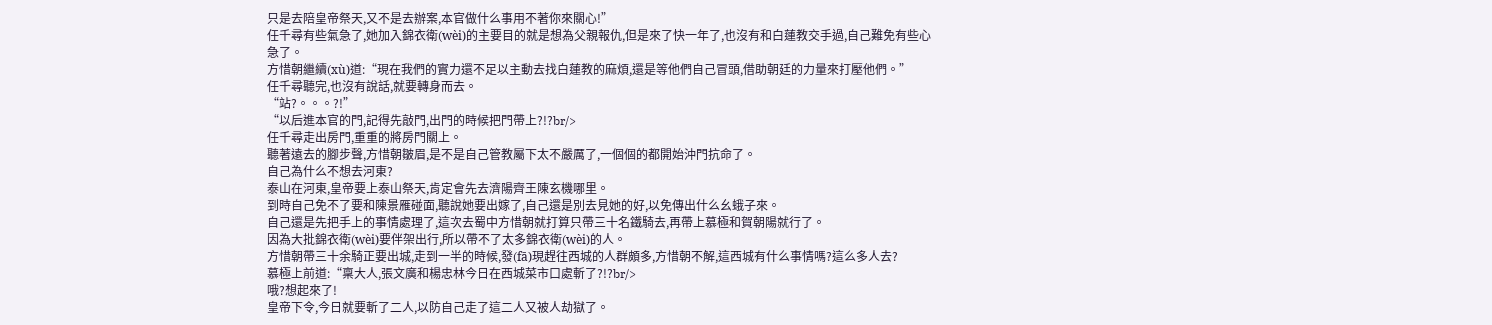只是去陪皇帝祭天,又不是去辦案,本官做什么事用不著你來關心!”
任千尋有些氣急了,她加入錦衣衛(wèi)的主要目的就是想為父親報仇,但是來了快一年了,也沒有和白蓮教交手過,自己難免有些心急了。
方惜朝繼續(xù)道:“現在我們的實力還不足以主動去找白蓮教的麻煩,還是等他們自己冒頭,借助朝廷的力量來打壓他們。”
任千尋聽完,也沒有說話,就要轉身而去。
“站?。。。?!”
“以后進本官的門,記得先敲門,出門的時候把門帶上?!?br/>
任千尋走出房門,重重的將房門關上。
聽著遠去的腳步聲,方惜朝皺眉,是不是自己管教屬下太不嚴厲了,一個個的都開始沖門抗命了。
自己為什么不想去河東?
泰山在河東,皇帝要上泰山祭天,肯定會先去濟陽齊王陳玄機哪里。
到時自己免不了要和陳景雁碰面,聽說她要出嫁了,自己還是別去見她的好,以免傳出什么幺蛾子來。
自己還是先把手上的事情處理了,這次去蜀中方惜朝就打算只帶三十名鐵騎去,再帶上慕極和賀朝陽就行了。
因為大批錦衣衛(wèi)要伴架出行,所以帶不了太多錦衣衛(wèi)的人。
方惜朝帶三十余騎正要出城,走到一半的時候,發(fā)現趕往西城的人群頗多,方惜朝不解,這西城有什么事情嗎?這么多人去?
慕極上前道:“稟大人,張文廣和楊忠林今日在西城菜市口處斬了?!?br/>
哦?想起來了!
皇帝下令,今日就要斬了二人,以防自己走了這二人又被人劫獄了。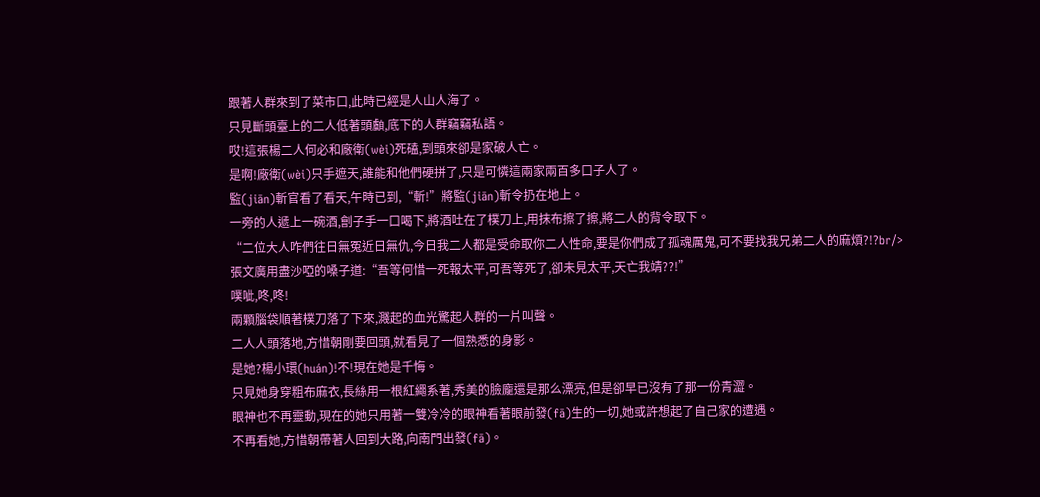跟著人群來到了菜市口,此時已經是人山人海了。
只見斷頭臺上的二人低著頭顱,底下的人群竊竊私語。
哎!這張楊二人何必和廠衛(wèi)死磕,到頭來卻是家破人亡。
是啊!廠衛(wèi)只手遮天,誰能和他們硬拼了,只是可憐這兩家兩百多口子人了。
監(jiān)斬官看了看天,午時已到,“斬!”將監(jiān)斬令扔在地上。
一旁的人遞上一碗酒,劊子手一口喝下,將酒吐在了樸刀上,用抹布擦了擦,將二人的背令取下。
“二位大人咋們往日無冤近日無仇,今日我二人都是受命取你二人性命,要是你們成了孤魂厲鬼,可不要找我兄弟二人的麻煩?!?br/>
張文廣用盡沙啞的嗓子道:“吾等何惜一死報太平,可吾等死了,卻未見太平,天亡我靖??!”
噗呲,咚,咚!
兩顆腦袋順著樸刀落了下來,濺起的血光驚起人群的一片叫聲。
二人人頭落地,方惜朝剛要回頭,就看見了一個熟悉的身影。
是她?楊小環(huán)!不!現在她是千悔。
只見她身穿粗布麻衣,長絲用一根紅繩系著,秀美的臉龐還是那么漂亮,但是卻早已沒有了那一份青澀。
眼神也不再靈動,現在的她只用著一雙冷冷的眼神看著眼前發(fā)生的一切,她或許想起了自己家的遭遇。
不再看她,方惜朝帶著人回到大路,向南門出發(fā)。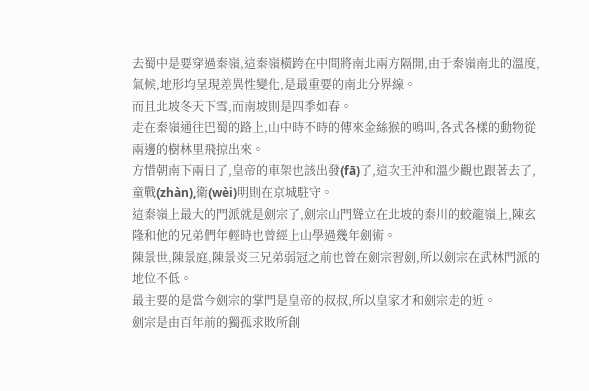去蜀中是要穿過秦嶺,這秦嶺橫跨在中間將南北兩方隔開,由于秦嶺南北的溫度,氣候,地形均呈現差異性變化,是最重要的南北分界線。
而且北坡冬天下雪,而南坡則是四季如春。
走在秦嶺通往巴蜀的路上,山中時不時的傳來金絲猴的鳴叫,各式各樣的動物從兩邊的樹林里飛掠出來。
方惜朝南下兩日了,皇帝的車架也該出發(fā)了,這次王沖和溫少觀也跟著去了,童戰(zhàn),衛(wèi)明則在京城駐守。
這秦嶺上最大的門派就是劍宗了,劍宗山門聳立在北坡的秦川的蛟龍嶺上,陳玄隆和他的兄弟們年輕時也曾經上山學過幾年劍術。
陳景世,陳景庭,陳景炎三兄弟弱冠之前也曾在劍宗習劍,所以劍宗在武林門派的地位不低。
最主要的是當今劍宗的掌門是皇帝的叔叔,所以皇家才和劍宗走的近。
劍宗是由百年前的獨孤求敗所創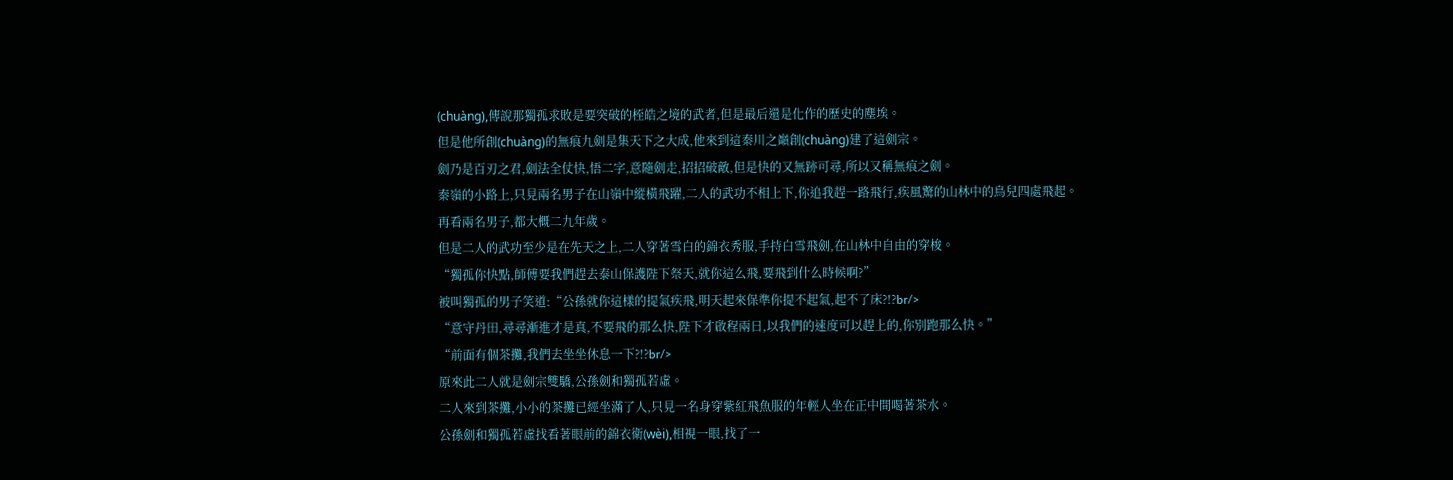(chuàng),傳說那獨孤求敗是要突破的桎皓之境的武者,但是最后還是化作的歷史的塵埃。
但是他所創(chuàng)的無痕九劍是集天下之大成,他來到這秦川之巔創(chuàng)建了這劍宗。
劍乃是百刃之君,劍法全仗快,悟二字,意隨劍走,招招破敵,但是快的又無跡可尋,所以又稱無痕之劍。
秦嶺的小路上,只見兩名男子在山嶺中縱橫飛躍,二人的武功不相上下,你追我趕一路飛行,疾風驚的山林中的鳥兒四處飛起。
再看兩名男子,都大概二九年歲。
但是二人的武功至少是在先天之上,二人穿著雪白的錦衣秀服,手持白雪飛劍,在山林中自由的穿梭。
“獨孤你快點,師傅要我們趕去泰山保護陛下祭天,就你這么飛,要飛到什么時候啊?”
被叫獨孤的男子笑道:“公孫就你這樣的提氣疾飛,明天起來保準你提不起氣,起不了床?!?br/>
“意守丹田,尋尋漸進才是真,不要飛的那么快,陛下才啟程兩日,以我們的速度可以趕上的,你別跑那么快。”
“前面有個茶攤,我們去坐坐休息一下?!?br/>
原來此二人就是劍宗雙驕,公孫劍和獨孤若虛。
二人來到茶攤,小小的茶攤已經坐滿了人,只見一名身穿紫紅飛魚服的年輕人坐在正中間喝著茶水。
公孫劍和獨孤若虛找看著眼前的錦衣衛(wèi),相視一眼,找了一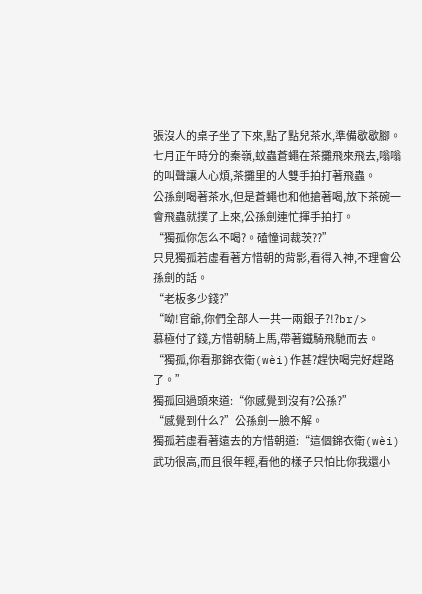張沒人的桌子坐了下來,點了點兒茶水,準備歇歇腳。
七月正午時分的秦嶺,蚊蟲蒼蠅在茶攤飛來飛去,嗡嗡的叫聲讓人心煩,茶攤里的人雙手拍打著飛蟲。
公孫劍喝著茶水,但是蒼蠅也和他搶著喝,放下茶碗一會飛蟲就撲了上來,公孫劍連忙揮手拍打。
“獨孤你怎么不喝?。磕憧词裁茨??”
只見獨孤若虛看著方惜朝的背影,看得入神,不理會公孫劍的話。
“老板多少錢?”
“呦!官爺,你們全部人一共一兩銀子?!?br/>
慕極付了錢,方惜朝騎上馬,帶著鐵騎飛馳而去。
“獨孤,你看那錦衣衛(wèi)作甚?趕快喝完好趕路了。”
獨孤回過頭來道:“你感覺到沒有?公孫?”
“感覺到什么?”公孫劍一臉不解。
獨孤若虛看著遠去的方惜朝道:“這個錦衣衛(wèi)武功很高,而且很年輕,看他的樣子只怕比你我還小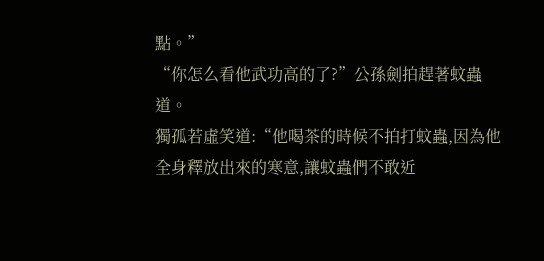點。”
“你怎么看他武功高的了?”公孫劍拍趕著蚊蟲道。
獨孤若虛笑道:“他喝茶的時候不拍打蚊蟲,因為他全身釋放出來的寒意,讓蚊蟲們不敢近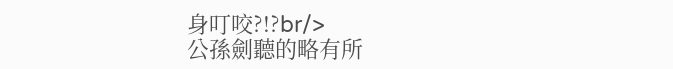身叮咬?!?br/>
公孫劍聽的略有所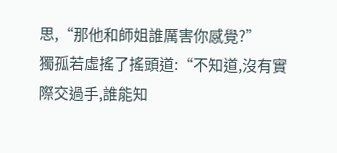思,“那他和師姐誰厲害你感覺?”
獨孤若虛搖了搖頭道:“不知道,沒有實際交過手,誰能知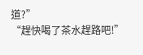道?”
“趕快喝了茶水趕路吧!”